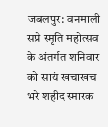जबलपुर: वनमाली सप्रे स्मृति महोत्सव के अंतर्गत शनिवार को सायं खचाखच भरे शहीद स्मारक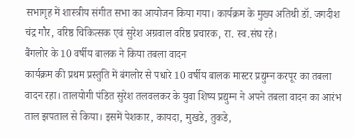सभागृह में शास्त्रीय संगीत सभा का आयोजन किया गया। कार्यक्रम के मुख्य अतिथी डॉ. जगदीश चंद्र गौर, वरिष्ठ चिकित्सक एवं सुरेश अग्रवाल वरिष्ठ प्रचारक, रा. स्व.संघ रहे।
बैंगलोर के 10 वर्षीय बालक ने किया तबला वादन
कार्यक्रम की प्रथम प्रस्तुति में बंगलोर से पधारे 10 वर्षीय बालक मास्टर प्रद्युम्न करपूर का तबला वादन रहा। तालयोगी पंडित सुरेश तलवलकर के युवा शिष्य प्रद्युम्न ने अपने तबला वादन का आरंभ ताल झपताल से किया। इसमें पेशकार, कायदा, मुखडे, तुकडे,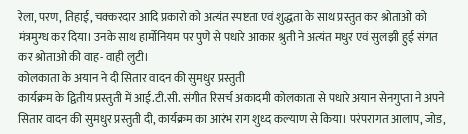रेला, परण, तिहाई, चक्करदार आदि प्रकारो को अत्यंत स्पष्टता एवं शुद्धता के साथ प्रस्तुत कर श्रोताओ को मंत्रमुग्ध कर दिया। उनके साथ हार्मोनियम पर पुणे से पधारे आकार श्रुती ने अत्यंत मधुर एवं सुलझी हुई संगत कर श्रोताओ की वाह- वाही लुटी।
कोलकाता के अयान ने दी सितार वादन की सुमधुर प्रस्तुती
कार्यक्रम के द्वितीय प्रस्तुती में आई.टी.सी. संगीत रिसर्च अकादमी कोलकाता से पधारे अयान सेनगुप्ता ने अपने सितार वादन की सुमधुर प्रस्तुती दी, कार्यक्रम का आरंभ राग शुध्द कल्याण से किया। परंपरागत आलाप, जोड,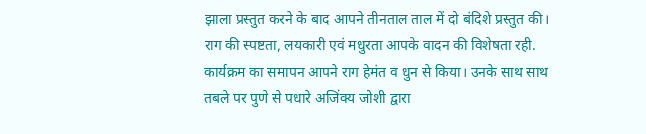झाला प्रस्तुत करने के बाद आपने तीनताल ताल में दो बंदिशे प्रस्तुत की। राग की स्पष्टता, लयकारी एवं मधुरता आपके वादन की विशेषता रही. कार्यक्रम का समापन आपने राग हेमंत व धुन से किया। उनके साथ साथ तबले पर पुणे से पधारे अजिंक्य जोशी द्वारा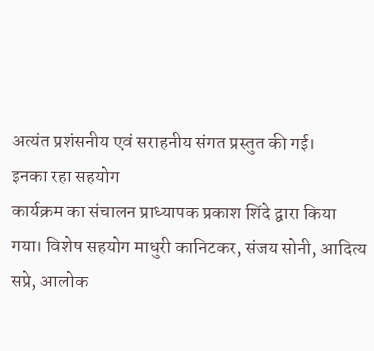अत्यंत प्रशंसनीय एवं सराहनीय संगत प्रस्तुत की गई।
इनका रहा सहयोग
कार्यक्रम का संचालन प्राध्यापक प्रकाश शिंदे द्वारा किया गया। विशेष सहयोग माधुरी कानिटकर, संजय सोनी, आदित्य सप्रे, आलोक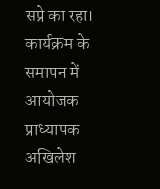सप्रे का रहा। कार्यक्रम के समापन में आयोजक प्राध्यापक अखिलेश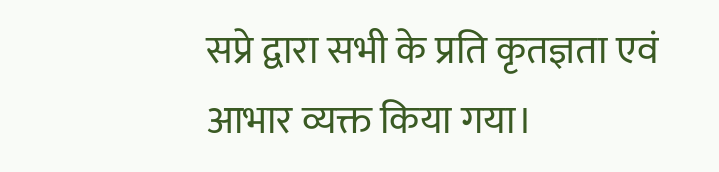सप्रे द्वारा सभी के प्रति कृतज्ञता एवं आभार व्यक्त किया गया।